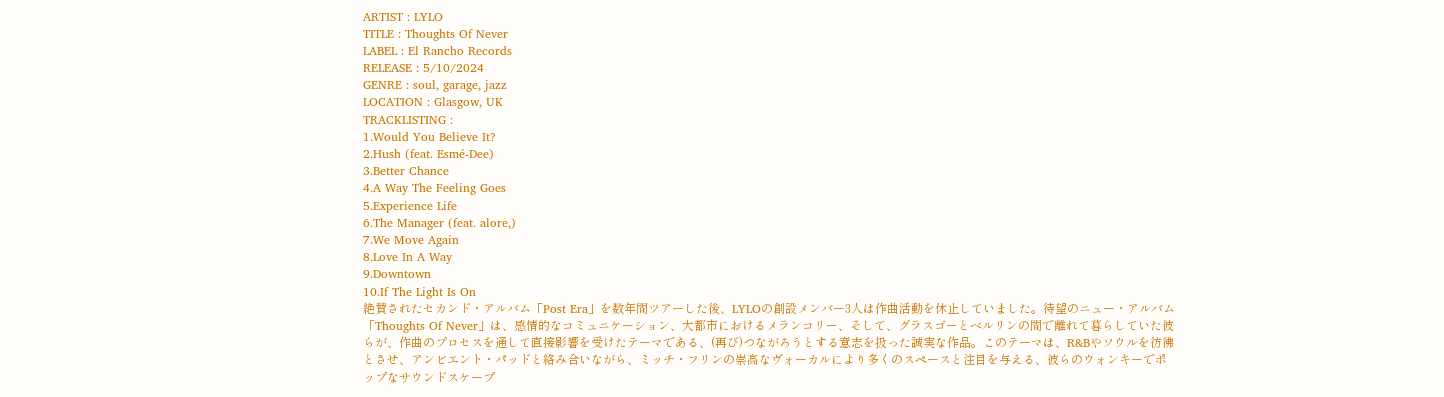ARTIST : LYLO
TITLE : Thoughts Of Never
LABEL : El Rancho Records
RELEASE : 5/10/2024
GENRE : soul, garage, jazz
LOCATION : Glasgow, UK
TRACKLISTING :
1.Would You Believe It?
2.Hush (feat. Esmé-Dee)
3.Better Chance
4.A Way The Feeling Goes
5.Experience Life
6.The Manager (feat. alore,)
7.We Move Again
8.Love In A Way
9.Downtown
10.If The Light Is On
絶賛されたセカンド・アルバム「Post Era」を数年間ツアーした後、LYLOの創設メンバー3人は作曲活動を休止していました。待望のニュー・アルバム「Thoughts Of Never」は、感情的なコミュニケーション、大都市におけるメランコリー、そして、グラスゴーとベルリンの間で離れて暮らしていた彼らが、作曲のプロセスを通して直接影響を受けたテーマである、(再び)つながろうとする意志を扱った誠実な作品。このテーマは、R&Bやソウルを彷彿とさせ、アンビエント・パッドと絡み合いながら、ミッチ・フリンの崇高なヴォーカルにより多くのスペースと注目を与える、彼らのウォンキーでポップなサウンドスケープ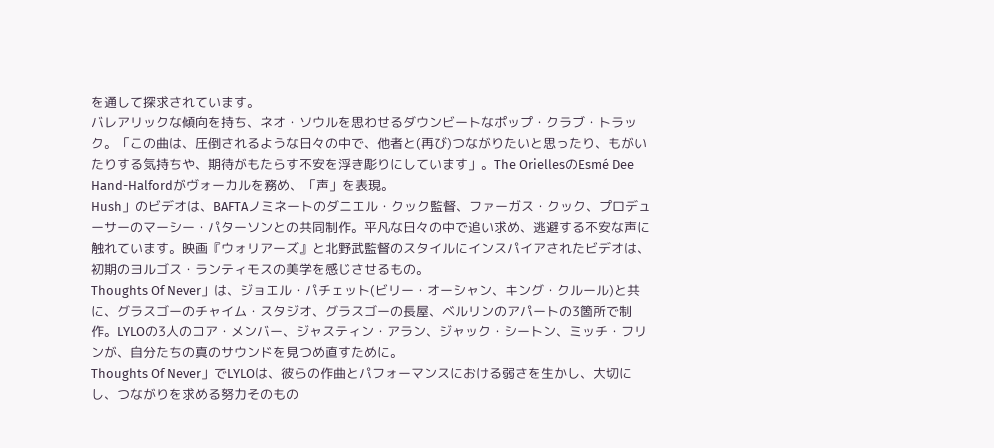を通して探求されています。
バレアリックな傾向を持ち、ネオ・ソウルを思わせるダウンビートなポップ・クラブ・トラック。「この曲は、圧倒されるような日々の中で、他者と(再び)つながりたいと思ったり、もがいたりする気持ちや、期待がもたらす不安を浮き彫りにしています」。The OriellesのEsmé Dee Hand-Halfordがヴォーカルを務め、「声」を表現。
Hush」のビデオは、BAFTAノミネートのダニエル・クック監督、ファーガス・クック、プロデューサーのマーシー・パターソンとの共同制作。平凡な日々の中で追い求め、逃避する不安な声に触れています。映画『ウォリアーズ』と北野武監督のスタイルにインスパイアされたビデオは、初期のヨルゴス・ランティモスの美学を感じさせるもの。
Thoughts Of Never」は、ジョエル・パチェット(ビリー・オーシャン、キング・クルール)と共に、グラスゴーのチャイム・スタジオ、グラスゴーの長屋、ベルリンのアパートの3箇所で制作。LYLOの3人のコア・メンバー、ジャスティン・アラン、ジャック・シートン、ミッチ・フリンが、自分たちの真のサウンドを見つめ直すために。
Thoughts Of Never」でLYLOは、彼らの作曲とパフォーマンスにおける弱さを生かし、大切にし、つながりを求める努力そのもの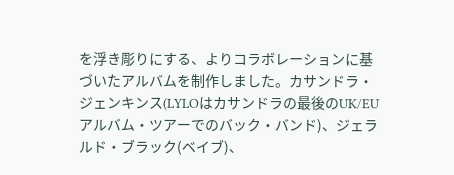を浮き彫りにする、よりコラボレーションに基づいたアルバムを制作しました。カサンドラ・ジェンキンス(LYLOはカサンドラの最後のUK/EUアルバム・ツアーでのバック・バンド)、ジェラルド・ブラック(ベイブ)、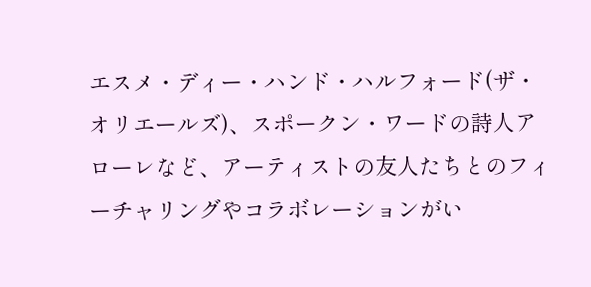エスメ・ディー・ハンド・ハルフォード(ザ・オリエールズ)、スポークン・ワードの詩人アローレなど、アーティストの友人たちとのフィーチャリングやコラボレーションがい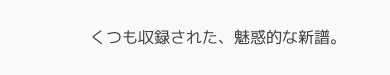くつも収録された、魅惑的な新譜。